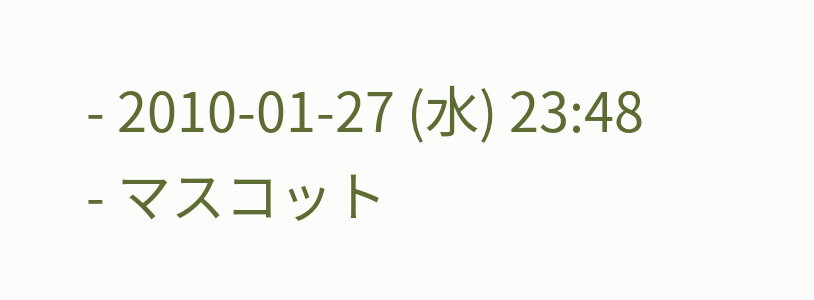- 2010-01-27 (水) 23:48
- マスコット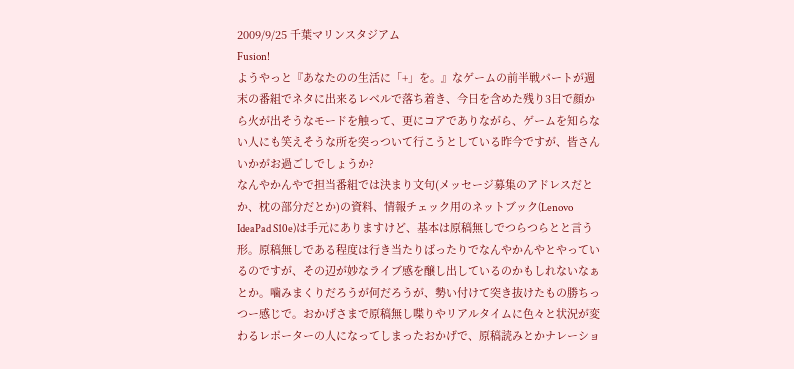2009/9/25 千葉マリンスタジアム
Fusion!
ようやっと『あなたのの生活に「+」を。』なゲームの前半戦パートが週末の番組でネタに出来るレベルで落ち着き、今日を含めた残り3日で顔から火が出そうなモードを触って、更にコアでありながら、ゲームを知らない人にも笑えそうな所を突っついて行こうとしている昨今ですが、皆さんいかがお過ごしでしょうか?
なんやかんやで担当番組では決まり文句(メッセージ募集のアドレスだとか、枕の部分だとか)の資料、情報チェック用のネットブック(Lenovo IdeaPad S10e)は手元にありますけど、基本は原稿無しでつらつらとと言う形。原稿無しである程度は行き当たりばったりでなんやかんやとやっているのですが、その辺が妙なライブ感を醸し出しているのかもしれないなぁとか。噛みまくりだろうが何だろうが、勢い付けて突き抜けたもの勝ちっつー感じで。おかげさまで原稿無し喋りやリアルタイムに色々と状況が変わるレポーターの人になってしまったおかげで、原稿読みとかナレーショ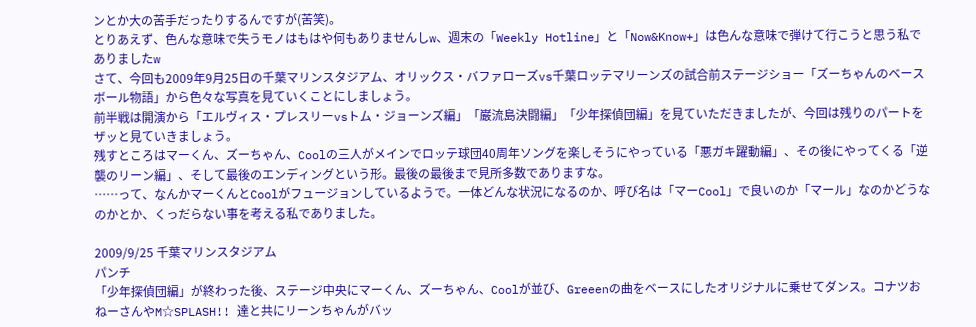ンとか大の苦手だったりするんですが(苦笑)。
とりあえず、色んな意味で失うモノはもはや何もありませんしw、週末の「Weekly Hotline」と「Now&Know+」は色んな意味で弾けて行こうと思う私でありましたw
さて、今回も2009年9月25日の千葉マリンスタジアム、オリックス・バファローズvs千葉ロッテマリーンズの試合前ステージショー「ズーちゃんのベースボール物語」から色々な写真を見ていくことにしましょう。
前半戦は開演から「エルヴィス・プレスリーvsトム・ジョーンズ編」「巌流島決闘編」「少年探偵団編」を見ていただきましたが、今回は残りのパートをザッと見ていきましょう。
残すところはマーくん、ズーちゃん、Coolの三人がメインでロッテ球団40周年ソングを楽しそうにやっている「悪ガキ躍動編」、その後にやってくる「逆襲のリーン編」、そして最後のエンディングという形。最後の最後まで見所多数でありますな。
……って、なんかマーくんとCoolがフュージョンしているようで。一体どんな状況になるのか、呼び名は「マーCool」で良いのか「マール」なのかどうなのかとか、くっだらない事を考える私でありました。

2009/9/25 千葉マリンスタジアム
パンチ
「少年探偵団編」が終わった後、ステージ中央にマーくん、ズーちゃん、Coolが並び、Greeenの曲をベースにしたオリジナルに乗せてダンス。コナツおねーさんやM☆SPLASH!! 達と共にリーンちゃんがバッ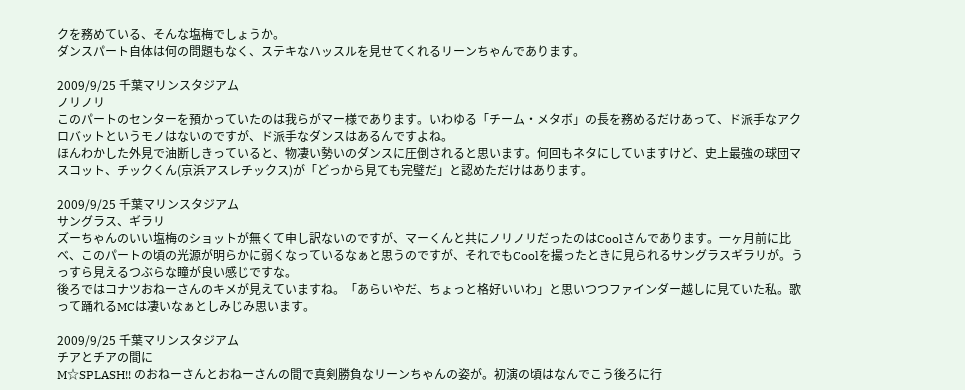クを務めている、そんな塩梅でしょうか。
ダンスパート自体は何の問題もなく、ステキなハッスルを見せてくれるリーンちゃんであります。

2009/9/25 千葉マリンスタジアム
ノリノリ
このパートのセンターを預かっていたのは我らがマー様であります。いわゆる「チーム・メタボ」の長を務めるだけあって、ド派手なアクロバットというモノはないのですが、ド派手なダンスはあるんですよね。
ほんわかした外見で油断しきっていると、物凄い勢いのダンスに圧倒されると思います。何回もネタにしていますけど、史上最強の球団マスコット、チックくん(京浜アスレチックス)が「どっから見ても完璧だ」と認めただけはあります。

2009/9/25 千葉マリンスタジアム
サングラス、ギラリ
ズーちゃんのいい塩梅のショットが無くて申し訳ないのですが、マーくんと共にノリノリだったのはCoolさんであります。一ヶ月前に比べ、このパートの頃の光源が明らかに弱くなっているなぁと思うのですが、それでもCoolを撮ったときに見られるサングラスギラリが。うっすら見えるつぶらな瞳が良い感じですな。
後ろではコナツおねーさんのキメが見えていますね。「あらいやだ、ちょっと格好いいわ」と思いつつファインダー越しに見ていた私。歌って踊れるMCは凄いなぁとしみじみ思います。

2009/9/25 千葉マリンスタジアム
チアとチアの間に
M☆SPLASH!! のおねーさんとおねーさんの間で真剣勝負なリーンちゃんの姿が。初演の頃はなんでこう後ろに行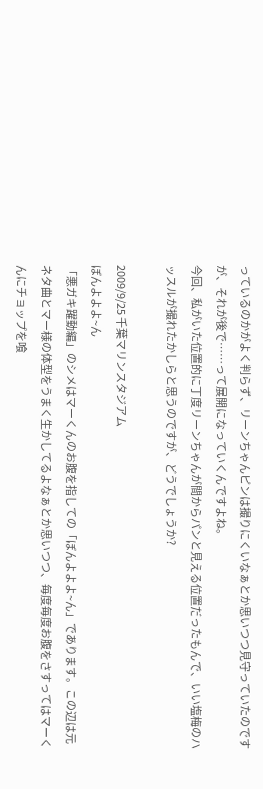っているのかがよく判らず、リーンちゃんピンは撮りにくいなぁとか思いつつ見守っていたのですが、それが後で……って展開になっていくんですよね。
今回、私がいた位置的に丁度リーンちゃんが間からパンと見える位置だったもんで、いい塩梅のハッスルが撮れたかしらと思うのですが、どうでしょうか?

2009/9/25 千葉マリンスタジアム
ぼんよよよ~ん
「悪ガキ躍動編」のシメはマーくんのお腹を指しての「ぼんよよよ~ん」であります。この辺は元ネタ曲とマー様の体型をうまく生かしてるよなぁとか思いつつ、毎度毎度お腹をさすってはマーくんにチョップを喰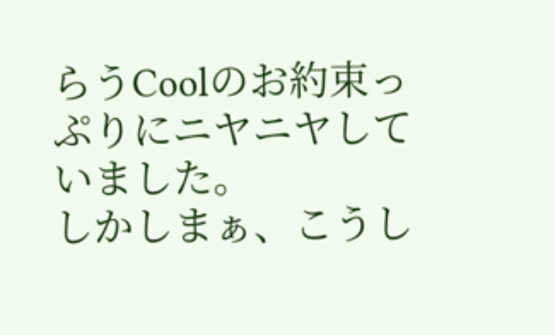らうCoolのお約束っぷりにニヤニヤしていました。
しかしまぁ、こうし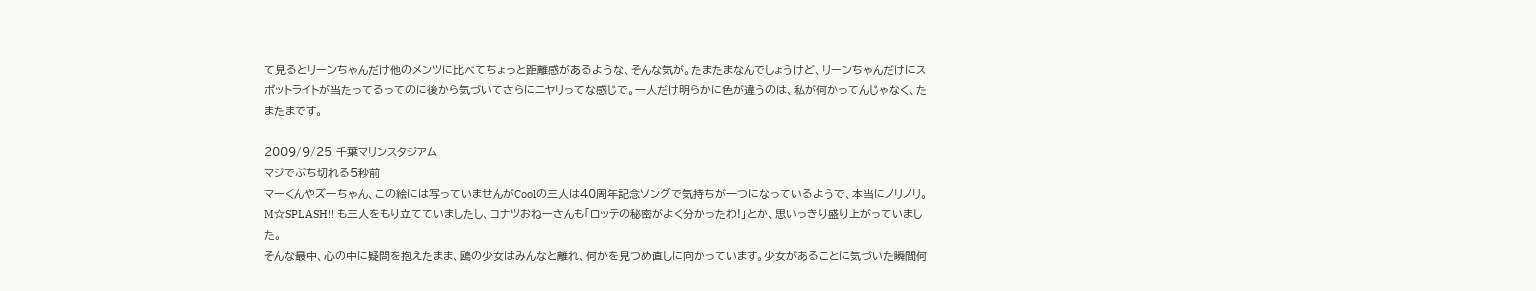て見るとリーンちゃんだけ他のメンツに比べてちょっと距離感があるような、そんな気が。たまたまなんでしょうけど、リーンちゃんだけにスポットライトが当たってるってのに後から気づいてさらにニヤリってな感じで。一人だけ明らかに色が違うのは、私が何かってんじゃなく、たまたまです。

2009/9/25 千葉マリンスタジアム
マジでぶち切れる5秒前
マーくんやズーちゃん、この絵には写っていませんがCoolの三人は40周年記念ソングで気持ちが一つになっているようで、本当にノリノリ。M☆SPLASH!! も三人をもり立てていましたし、コナツおねーさんも「ロッテの秘密がよく分かったわ!」とか、思いっきり盛り上がっていました。
そんな最中、心の中に疑問を抱えたまま、鴎の少女はみんなと離れ、何かを見つめ直しに向かっています。少女があることに気づいた瞬間何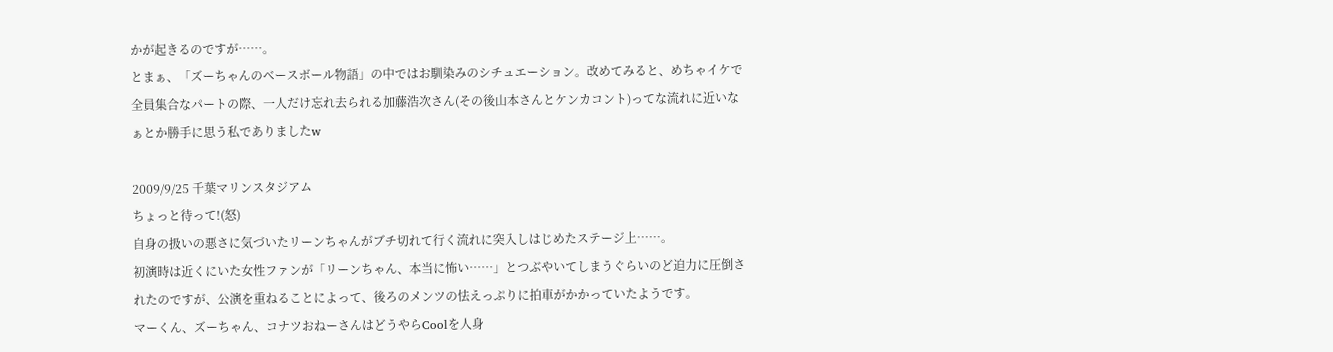かが起きるのですが……。
とまぁ、「ズーちゃんのベースボール物語」の中ではお馴染みのシチュエーション。改めてみると、めちゃイケで全員集合なパートの際、一人だけ忘れ去られる加藤浩次さん(その後山本さんとケンカコント)ってな流れに近いなぁとか勝手に思う私でありましたw

2009/9/25 千葉マリンスタジアム
ちょっと待って!(怒)
自身の扱いの悪さに気づいたリーンちゃんがブチ切れて行く流れに突入しはじめたステージ上……。
初演時は近くにいた女性ファンが「リーンちゃん、本当に怖い……」とつぶやいてしまうぐらいのど迫力に圧倒されたのですが、公演を重ねることによって、後ろのメンツの怯えっぷりに拍車がかかっていたようです。
マーくん、ズーちゃん、コナツおねーさんはどうやらCoolを人身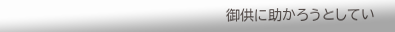御供に助かろうとしてい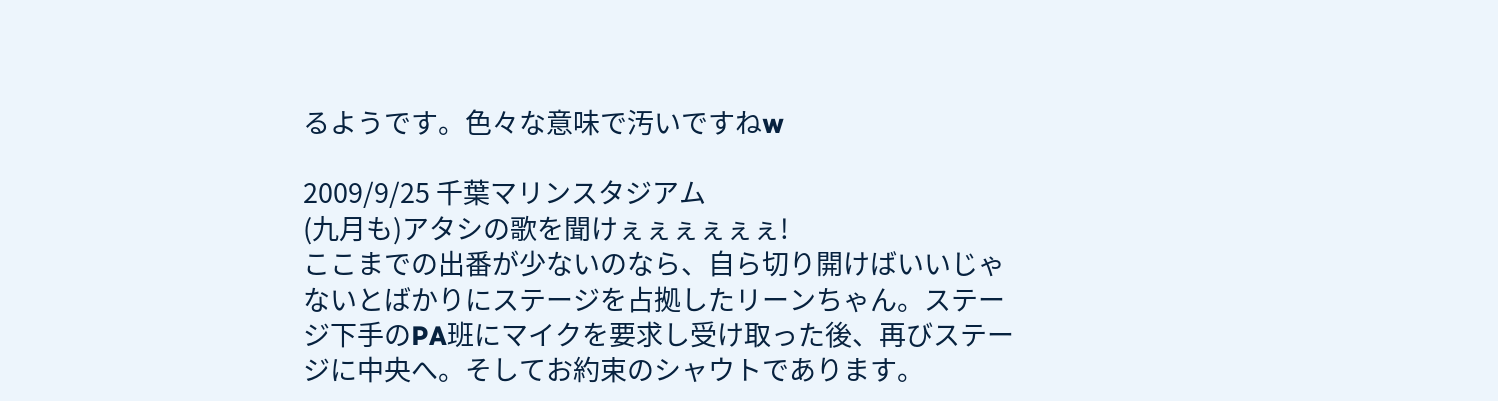るようです。色々な意味で汚いですねw

2009/9/25 千葉マリンスタジアム
(九月も)アタシの歌を聞けぇぇぇぇぇぇ!
ここまでの出番が少ないのなら、自ら切り開けばいいじゃないとばかりにステージを占拠したリーンちゃん。ステージ下手のPA班にマイクを要求し受け取った後、再びステージに中央へ。そしてお約束のシャウトであります。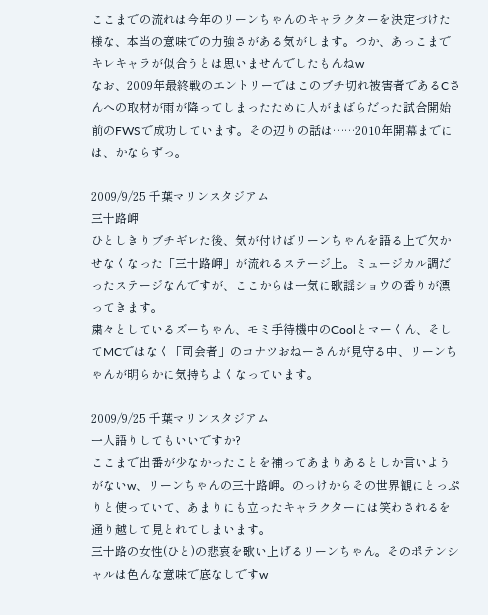ここまでの流れは今年のリーンちゃんのキャラクターを決定づけた様な、本当の意味での力強さがある気がします。つか、あっこまでキレキャラが似合うとは思いませんでしたもんねw
なお、2009年最終戦のエントリーではこのブチ切れ被害者であるCさんへの取材が雨が降ってしまったために人がまばらだった試合開始前のFWSで成功しています。その辺りの話は……2010年開幕までには、かならずっ。

2009/9/25 千葉マリンスタジアム
三十路岬
ひとしきりブチギレた後、気が付けばリーンちゃんを語る上で欠かせなくなった「三十路岬」が流れるステージ上。ミュージカル調だったステージなんですが、ここからは一気に歌謡ショウの香りが漂ってきます。
粛々としているズーちゃん、モミ手待機中のCoolとマーくん、そしてMCではなく「司会者」のコナツおねーさんが見守る中、リーンちゃんが明らかに気持ちよくなっています。

2009/9/25 千葉マリンスタジアム
一人語りしてもいいですか?
ここまで出番が少なかったことを補ってあまりあるとしか言いようがないw、リーンちゃんの三十路岬。のっけからその世界観にとっぷりと使っていて、あまりにも立ったキャラクターには笑わされるを通り越して見とれてしまいます。
三十路の女性(ひと)の悲哀を歌い上げるリーンちゃん。そのポテンシャルは色んな意味で底なしですw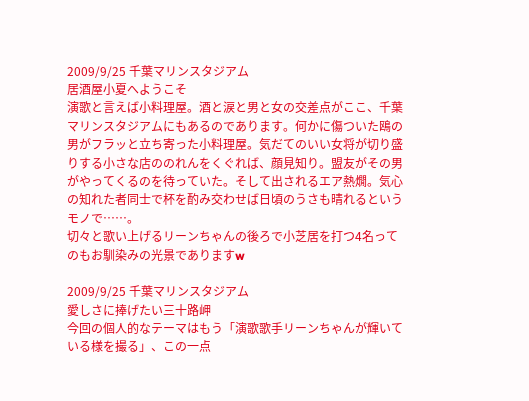2009/9/25 千葉マリンスタジアム
居酒屋小夏へようこそ
演歌と言えば小料理屋。酒と涙と男と女の交差点がここ、千葉マリンスタジアムにもあるのであります。何かに傷ついた鴎の男がフラッと立ち寄った小料理屋。気だてのいい女将が切り盛りする小さな店ののれんをくぐれば、顔見知り。盟友がその男がやってくるのを待っていた。そして出されるエア熱燗。気心の知れた者同士で杯を酌み交わせば日頃のうさも晴れるというモノで……。
切々と歌い上げるリーンちゃんの後ろで小芝居を打つ4名ってのもお馴染みの光景でありますw

2009/9/25 千葉マリンスタジアム
愛しさに捧げたい三十路岬
今回の個人的なテーマはもう「演歌歌手リーンちゃんが輝いている様を撮る」、この一点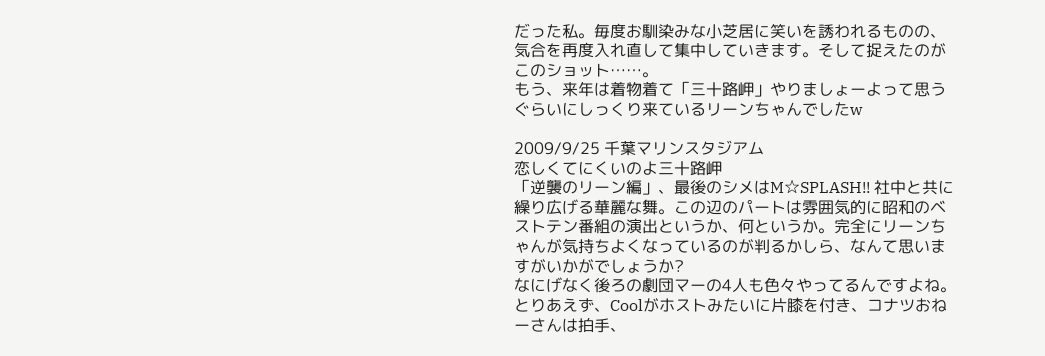だった私。毎度お馴染みな小芝居に笑いを誘われるものの、気合を再度入れ直して集中していきます。そして捉えたのがこのショット……。
もう、来年は着物着て「三十路岬」やりましょーよって思うぐらいにしっくり来ているリーンちゃんでしたw

2009/9/25 千葉マリンスタジアム
恋しくてにくいのよ三十路岬
「逆襲のリーン編」、最後のシメはM☆SPLASH!! 社中と共に繰り広げる華麗な舞。この辺のパートは雰囲気的に昭和のベストテン番組の演出というか、何というか。完全にリーンちゃんが気持ちよくなっているのが判るかしら、なんて思いますがいかがでしょうか?
なにげなく後ろの劇団マーの4人も色々やってるんですよね。とりあえず、Coolがホストみたいに片膝を付き、コナツおねーさんは拍手、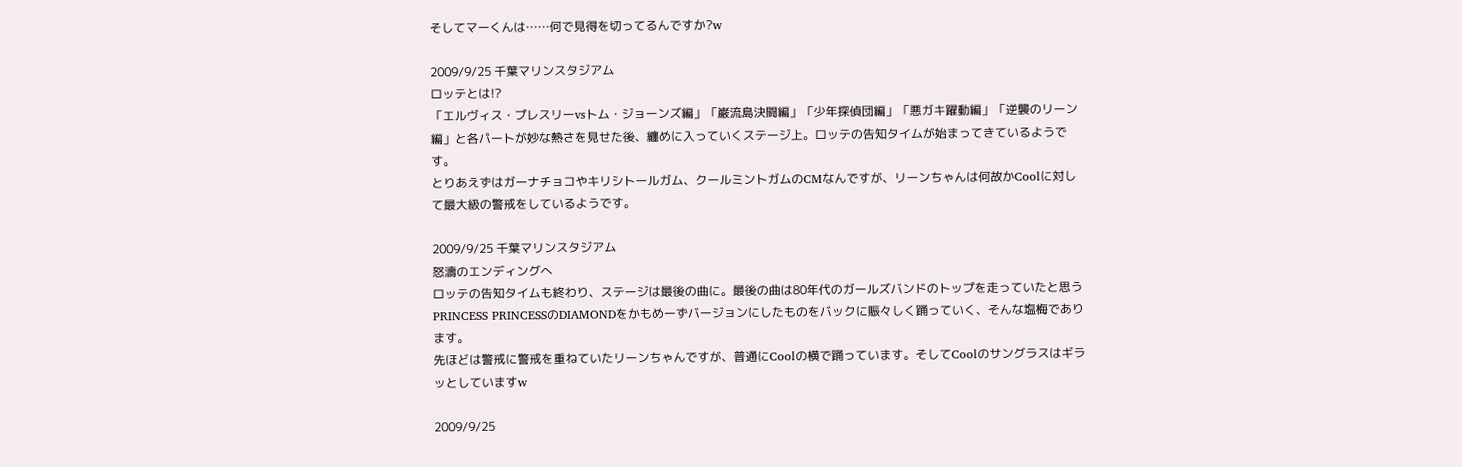そしてマーくんは……何で見得を切ってるんですか?w

2009/9/25 千葉マリンスタジアム
ロッテとは!?
「エルヴィス・プレスリーvsトム・ジョーンズ編」「巌流島決闘編」「少年探偵団編」「悪ガキ躍動編」「逆襲のリーン編」と各パートが妙な熱さを見せた後、纏めに入っていくステージ上。ロッテの告知タイムが始まってきているようです。
とりあえずはガーナチョコやキリシトールガム、クールミントガムのCMなんですが、リーンちゃんは何故かCoolに対して最大級の警戒をしているようです。

2009/9/25 千葉マリンスタジアム
怒濤のエンディングへ
ロッテの告知タイムも終わり、ステージは最後の曲に。最後の曲は80年代のガールズバンドのトップを走っていたと思うPRINCESS PRINCESSのDIAMONDをかもめーずバージョンにしたものをバックに賑々しく踊っていく、そんな塩梅であります。
先ほどは警戒に警戒を重ねていたリーンちゃんですが、普通にCoolの横で踊っています。そしてCoolのサングラスはギラッとしていますw

2009/9/25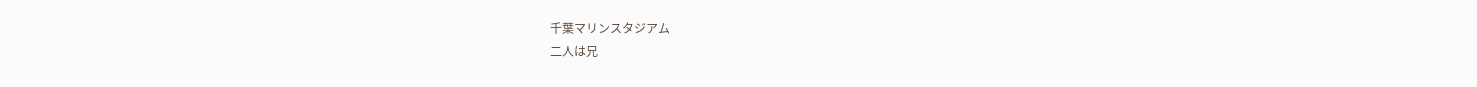千葉マリンスタジアム
二人は兄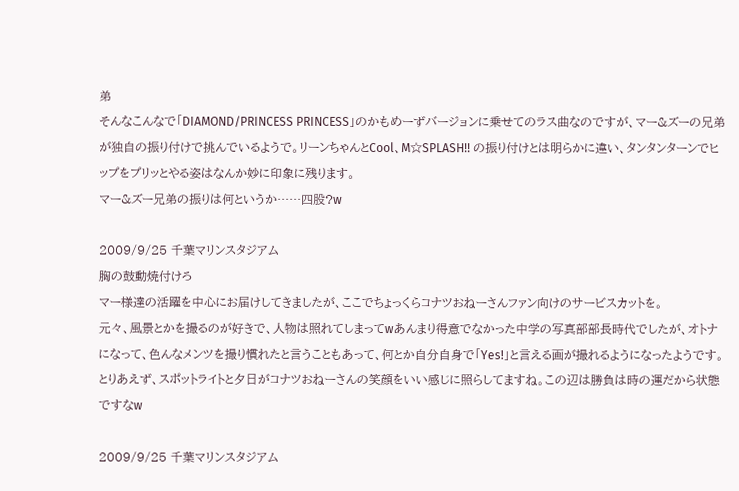弟
そんなこんなで「DIAMOND/PRINCESS PRINCESS」のかもめーずバージョンに乗せてのラス曲なのですが、マー&ズーの兄弟が独自の振り付けで挑んでいるようで。リーンちゃんとCool、M☆SPLASH!! の振り付けとは明らかに違い、タンタンターンでヒップをプリッとやる姿はなんか妙に印象に残ります。
マー&ズー兄弟の振りは何というか……四股?w

2009/9/25 千葉マリンスタジアム
胸の鼓動焼付けろ
マー様達の活躍を中心にお届けしてきましたが、ここでちょっくらコナツおねーさんファン向けのサービスカットを。
元々、風景とかを撮るのが好きで、人物は照れてしまってwあんまり得意でなかった中学の写真部部長時代でしたが、オトナになって、色んなメンツを撮り慣れたと言うこともあって、何とか自分自身で「Yes!」と言える画が撮れるようになったようです。
とりあえず、スポットライトと夕日がコナツおねーさんの笑顔をいい感じに照らしてますね。この辺は勝負は時の運だから状態ですなw

2009/9/25 千葉マリンスタジアム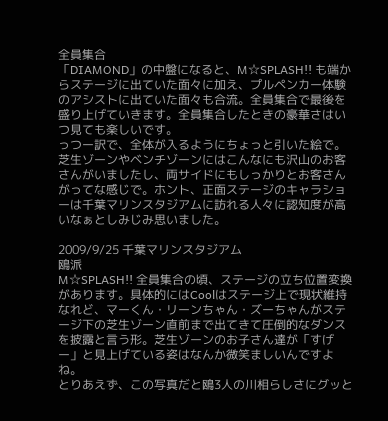全員集合
「DIAMOND」の中盤になると、M☆SPLASH!! も端からステージに出ていた面々に加え、プルペンカー体験のアシストに出ていた面々も合流。全員集合で最後を盛り上げていきます。全員集合したときの豪華さはいつ見ても楽しいです。
っつー訳で、全体が入るようにちょっと引いた絵で。芝生ゾーンやベンチゾーンにはこんなにも沢山のお客さんがいましたし、両サイドにもしっかりとお客さんがってな感じで。ホント、正面ステージのキャラショーは千葉マリンスタジアムに訪れる人々に認知度が高いなぁとしみじみ思いました。

2009/9/25 千葉マリンスタジアム
鴎派
M☆SPLASH!! 全員集合の頃、ステージの立ち位置変換があります。具体的にはCoolはステージ上で現状維持なれど、マーくん・リーンちゃん・ズーちゃんがステージ下の芝生ゾーン直前まで出てきて圧倒的なダンスを披露と言う形。芝生ゾーンのお子さん達が「すげー」と見上げている姿はなんか微笑ましいんですよね。
とりあえず、この写真だと鴎3人の川相らしさにグッと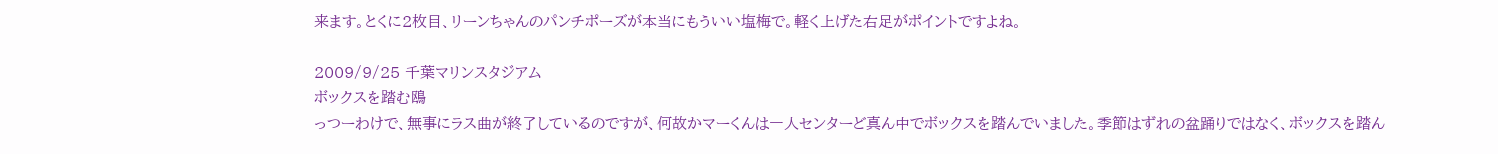来ます。とくに2枚目、リーンちゃんのパンチポーズが本当にもういい塩梅で。軽く上げた右足がポイントですよね。

2009/9/25 千葉マリンスタジアム
ボックスを踏む鴎
っつーわけで、無事にラス曲が終了しているのですが、何故かマーくんは一人センターど真ん中でボックスを踏んでいました。季節はずれの盆踊りではなく、ボックスを踏ん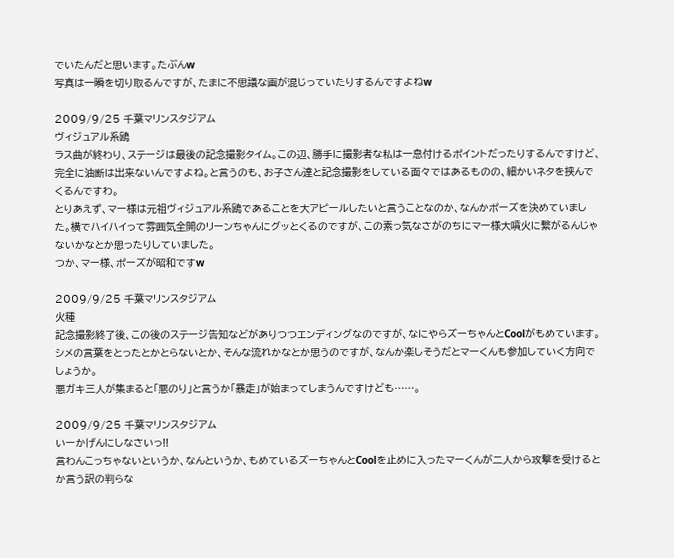でいたんだと思います。たぶんw
写真は一瞬を切り取るんですが、たまに不思議な画が混じっていたりするんですよねw

2009/9/25 千葉マリンスタジアム
ヴィジュアル系鴎
ラス曲が終わり、ステージは最後の記念撮影タイム。この辺、勝手に撮影者な私は一息付けるポイントだったりするんですけど、完全に油断は出来ないんですよね。と言うのも、お子さん達と記念撮影をしている面々ではあるものの、細かいネタを挟んでくるんですわ。
とりあえず、マー様は元祖ヴィジュアル系鴎であることを大アピールしたいと言うことなのか、なんかポーズを決めていました。横でハイハイって雰囲気全開のリーンちゃんにグッとくるのですが、この素っ気なさがのちにマー様大噴火に繋がるんじゃないかなとか思ったりしていました。
つか、マー様、ポーズが昭和ですw

2009/9/25 千葉マリンスタジアム
火種
記念撮影終了後、この後のステージ告知などがありつつエンディングなのですが、なにやらズーちゃんとCoolがもめています。シメの言葉をとったとかとらないとか、そんな流れかなとか思うのですが、なんか楽しそうだとマーくんも参加していく方向でしょうか。
悪ガキ三人が集まると「悪のり」と言うか「暴走」が始まってしまうんですけども……。

2009/9/25 千葉マリンスタジアム
いーかげんにしなさいっ!!
言わんこっちゃないというか、なんというか、もめているズーちゃんとCoolを止めに入ったマーくんが二人から攻撃を受けるとか言う訳の判らな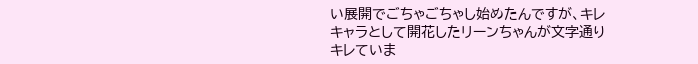い展開でごちゃごちゃし始めたんですが、キレキャラとして開花したリーンちゃんが文字通りキレていま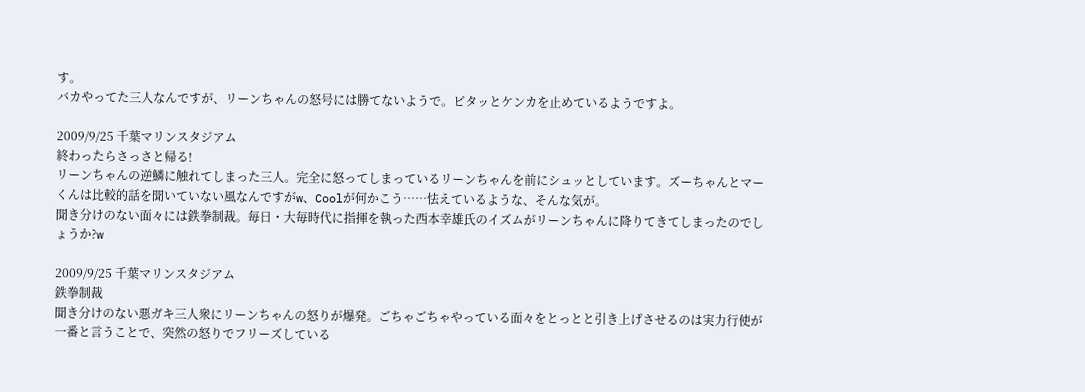す。
バカやってた三人なんですが、リーンちゃんの怒号には勝てないようで。ピタッとケンカを止めているようですよ。

2009/9/25 千葉マリンスタジアム
終わったらさっさと帰る!
リーンちゃんの逆鱗に触れてしまった三人。完全に怒ってしまっているリーンちゃんを前にシュッとしています。ズーちゃんとマーくんは比較的話を聞いていない風なんですがw、Coolが何かこう……怯えているような、そんな気が。
聞き分けのない面々には鉄拳制裁。毎日・大毎時代に指揮を執った西本幸雄氏のイズムがリーンちゃんに降りてきてしまったのでしょうか?w

2009/9/25 千葉マリンスタジアム
鉄拳制裁
聞き分けのない悪ガキ三人衆にリーンちゃんの怒りが爆発。ごちゃごちゃやっている面々をとっとと引き上げさせるのは実力行使が一番と言うことで、突然の怒りでフリーズしている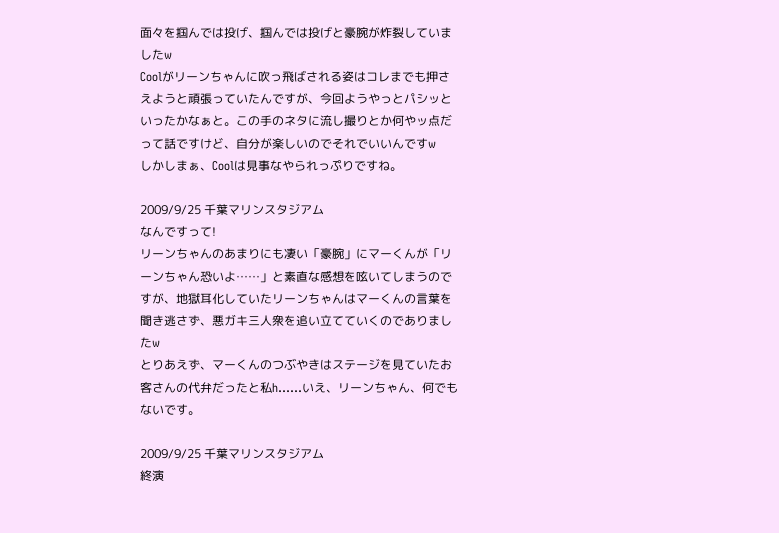面々を掴んでは投げ、掴んでは投げと豪腕が炸裂していましたw
Coolがリーンちゃんに吹っ飛ばされる姿はコレまでも押さえようと頑張っていたんですが、今回ようやっとパシッといったかなぁと。この手のネタに流し撮りとか何やッ点だって話ですけど、自分が楽しいのでそれでいいんですw
しかしまぁ、Coolは見事なやられっぷりですね。

2009/9/25 千葉マリンスタジアム
なんですって!
リーンちゃんのあまりにも凄い「豪腕」にマーくんが「リーンちゃん恐いよ……」と素直な感想を呟いてしまうのですが、地獄耳化していたリーンちゃんはマーくんの言葉を聞き逃さず、悪ガキ三人衆を追い立てていくのでありましたw
とりあえず、マーくんのつぶやきはステージを見ていたお客さんの代弁だったと私h……いえ、リーンちゃん、何でもないです。

2009/9/25 千葉マリンスタジアム
終演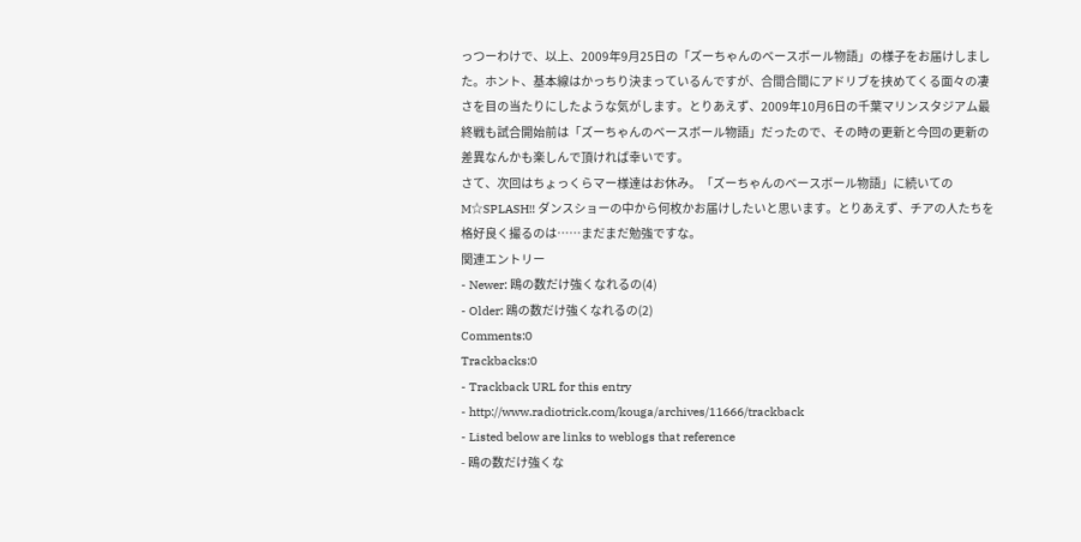っつーわけで、以上、2009年9月25日の「ズーちゃんのベースボール物語」の様子をお届けしました。ホント、基本線はかっちり決まっているんですが、合間合間にアドリブを挟めてくる面々の凄さを目の当たりにしたような気がします。とりあえず、2009年10月6日の千葉マリンスタジアム最終戦も試合開始前は「ズーちゃんのベースボール物語」だったので、その時の更新と今回の更新の差異なんかも楽しんで頂ければ幸いです。
さて、次回はちょっくらマー様達はお休み。「ズーちゃんのベースボール物語」に続いてのM☆SPLASH!! ダンスショーの中から何枚かお届けしたいと思います。とりあえず、チアの人たちを格好良く撮るのは……まだまだ勉強ですな。
関連エントリー
- Newer: 鴎の数だけ強くなれるの(4)
- Older: 鴎の数だけ強くなれるの(2)
Comments:0
Trackbacks:0
- Trackback URL for this entry
- http://www.radiotrick.com/kouga/archives/11666/trackback
- Listed below are links to weblogs that reference
- 鴎の数だけ強くな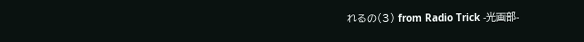れるの(3) from Radio Trick -光画部-